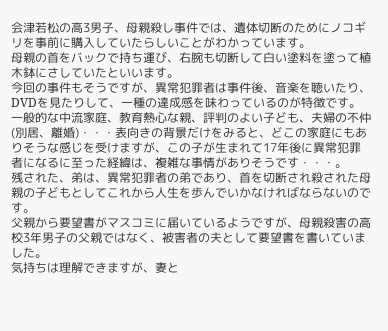会津若松の高3男子、母親殺し事件では、遺体切断のためにノコギリを事前に購入していたらしいことがわかっています。
母親の首をバックで持ち運び、右腕も切断して白い塗料を塗って植木鉢にさしていたといいます。
今回の事件もそうですが、異常犯罪者は事件後、音楽を聴いたり、DVDを見たりして、一種の達成感を味わっているのが特徴です。
一般的な中流家庭、教育熱心な親、評判のよい子ども、夫婦の不仲(別居、離婚)・・・表向きの背景だけをみると、どこの家庭にもありそうな感じを受けますが、この子が生まれて17年後に異常犯罪者になるに至った経緯は、複雑な事情がありそうです・・・。
残された、弟は、異常犯罪者の弟であり、首を切断され殺された母親の子どもとしてこれから人生を歩んでいかなければならないのです。
父親から要望書がマスコミに届いているようですが、母親殺害の高校3年男子の父親ではなく、被害者の夫として要望書を書いていました。
気持ちは理解できますが、妻と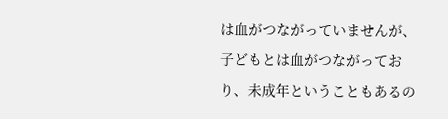は血がつながっていませんが、子どもとは血がつながっており、未成年ということもあるの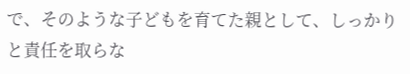で、そのような子どもを育てた親として、しっかりと責任を取らな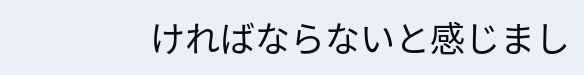ければならないと感じまし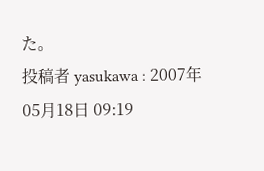た。
投稿者 yasukawa : 2007年05月18日 09:19